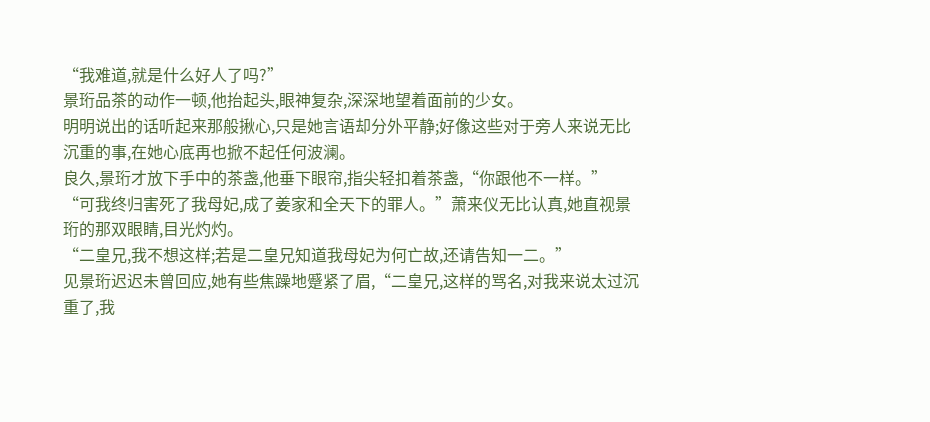“我难道,就是什么好人了吗?”
景珩品茶的动作一顿,他抬起头,眼神复杂,深深地望着面前的少女。
明明说出的话听起来那般揪心,只是她言语却分外平静;好像这些对于旁人来说无比沉重的事,在她心底再也掀不起任何波澜。
良久,景珩才放下手中的茶盏,他垂下眼帘,指尖轻扣着茶盏,“你跟他不一样。”
“可我终归害死了我母妃,成了姜家和全天下的罪人。”萧来仪无比认真,她直视景珩的那双眼睛,目光灼灼。
“二皇兄,我不想这样;若是二皇兄知道我母妃为何亡故,还请告知一二。”
见景珩迟迟未曾回应,她有些焦躁地蹙紧了眉,“二皇兄,这样的骂名,对我来说太过沉重了,我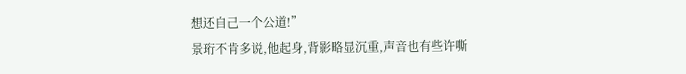想还自己一个公道!”
景珩不肯多说,他起身,背影略显沉重,声音也有些许嘶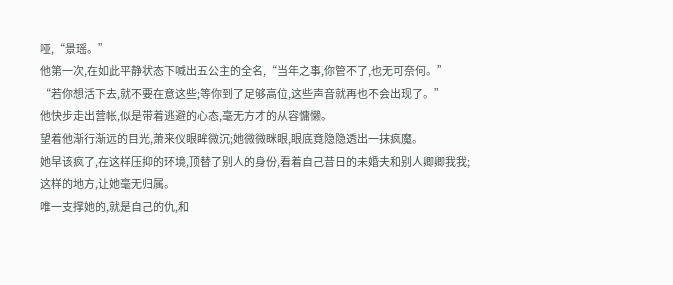哑,“景瑶。”
他第一次,在如此平静状态下喊出五公主的全名,“当年之事,你管不了,也无可奈何。”
“若你想活下去,就不要在意这些;等你到了足够高位,这些声音就再也不会出现了。”
他快步走出营帐,似是带着逃避的心态,毫无方才的从容慵懒。
望着他渐行渐远的目光,萧来仪眼眸微沉;她微微眯眼,眼底竟隐隐透出一抹疯魔。
她早该疯了,在这样压抑的环境,顶替了别人的身份,看着自己昔日的未婚夫和别人卿卿我我;这样的地方,让她毫无归属。
唯一支撑她的,就是自己的仇,和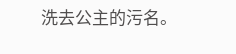洗去公主的污名。